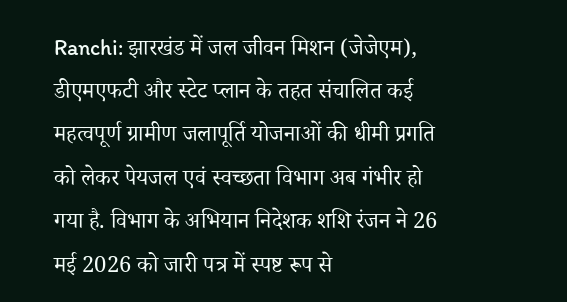Ranchi: झारखंड में जल जीवन मिशन (जेजेएम), डीएमएफटी और स्टेट प्लान के तहत संचालित कई महत्वपूर्ण ग्रामीण जलापूर्ति योजनाओं की धीमी प्रगति को लेकर पेयजल एवं स्वच्छता विभाग अब गंभीर हो गया है. विभाग के अभियान निदेशक शशि रंजन ने 26 मई 2026 को जारी पत्र में स्पष्ट रूप से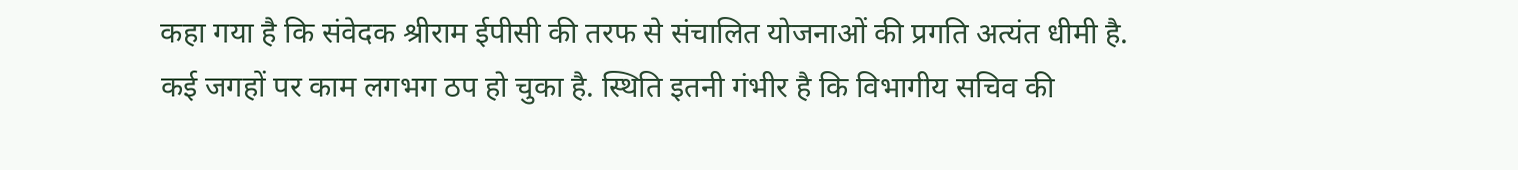कहा गया है कि संवेदक श्रीराम ईपीसी की तरफ से संचालित योजनाओं की प्रगति अत्यंत धीमी है. कई जगहों पर काम लगभग ठप हो चुका है. स्थिति इतनी गंभीर है कि विभागीय सचिव की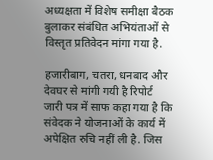अध्यक्षता में विशेष समीक्षा बैठक बुलाकर संबंधित अभियंताओं से विस्तृत प्रतिवेदन मांगा गया है.

हजारीबाग, चतरा, धनबाद और देवघर से मांगी गयी है रिपोर्ट
जारी पत्र में साफ कहा गया है कि संवेदक ने योजनाओं के कार्य में अपेक्षित रुचि नहीं ली है. जिस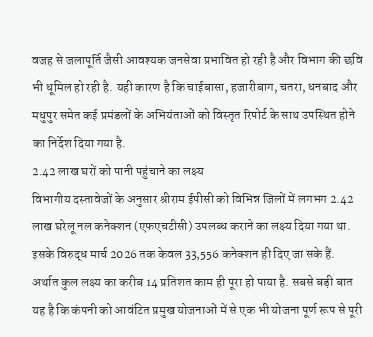वजह से जलापूर्ति जैसी आवश्यक जनसेवा प्रभावित हो रही है और विभाग की छवि भी धूमिल हो रही है. यही कारण है कि चाईबासा, हजारीबाग, चतरा, धनबाद और मधुपुर समेत कई प्रमंडलों के अभियंताओं को विस्तृत रिपोर्ट के साथ उपस्थित होने का निर्देश दिया गया है.
2.42 लाख घरों को पानी पहुंचाने का लक्ष्य
विभागीय दस्तावेजों के अनुसार श्रीराम ईपीसी को विभिन्न जिलों में लगभग 2.42 लाख घरेलू नल कनेक्शन (एफएचटीसी) उपलब्ध कराने का लक्ष्य दिया गया था. इसके विरुद्ध मार्च 2026 तक केवल 33,556 कनेक्शन ही दिए जा सके हैं. अर्थात कुल लक्ष्य का करीब 14 प्रतिशत काम ही पूरा हो पाया है. सबसे बड़ी बात यह है कि कंपनी को आवंटित प्रमुख योजनाओं में से एक भी योजना पूर्ण रूप से पूरी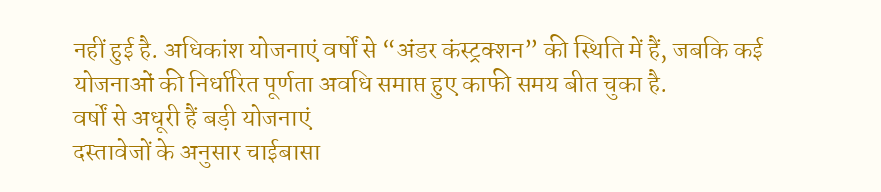नहीं हुई है. अधिकांश योजनाएं वर्षों से “अंडर कंस्ट्रक्शन” की स्थिति में हैं, जबकि कई योजनाओं की निर्धारित पूर्णता अवधि समाप्त हुए काफी समय बीत चुका है.
वर्षों से अधूरी हैं बड़ी योजनाएं
दस्तावेजों के अनुसार चाईबासा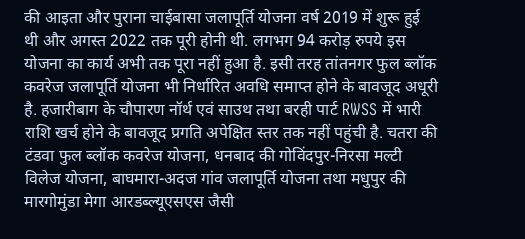की आइता और पुराना चाईबासा जलापूर्ति योजना वर्ष 2019 में शुरू हुई थी और अगस्त 2022 तक पूरी होनी थी. लगभग 94 करोड़ रुपये इस योजना का कार्य अभी तक पूरा नहीं हुआ है. इसी तरह तांतनगर फुल ब्लॉक कवरेज जलापूर्ति योजना भी निर्धारित अवधि समाप्त होने के बावजूद अधूरी है. हजारीबाग के चौपारण नॉर्थ एवं साउथ तथा बरही पार्ट RWSS में भारी राशि खर्च होने के बावजूद प्रगति अपेक्षित स्तर तक नहीं पहुंची है. चतरा की टंडवा फुल ब्लॉक कवरेज योजना, धनबाद की गोविंदपुर-निरसा मल्टी विलेज योजना, बाघमारा-अदज गांव जलापूर्ति योजना तथा मधुपुर की मारगोमुंडा मेगा आरडब्ल्यूएसएस जैसी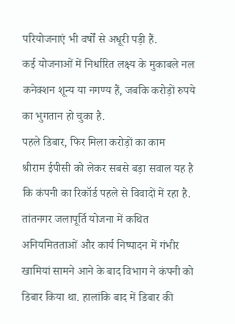परियोजनाएं भी वर्षों से अधूरी पड़ी हैं.
कई योजनाओं में निर्धारित लक्ष्य के मुकाबले नल कनेक्शन शून्य या नगण्य हैं, जबकि करोड़ों रुपये का भुगतान हो चुका है.
पहले डिबार, फिर मिला करोड़ों का काम
श्रीराम ईपीसी को लेकर सबसे बड़ा सवाल यह है कि कंपनी का रिकॉर्ड पहले से विवादों में रहा है. तांतनगर जलापूर्ति योजना में कथित अनियमितताओं और कार्य निष्पादन में गंभीर खामियां सामने आने के बाद विभाग ने कंपनी को डिबार किया था. हालांकि बाद में डिबार की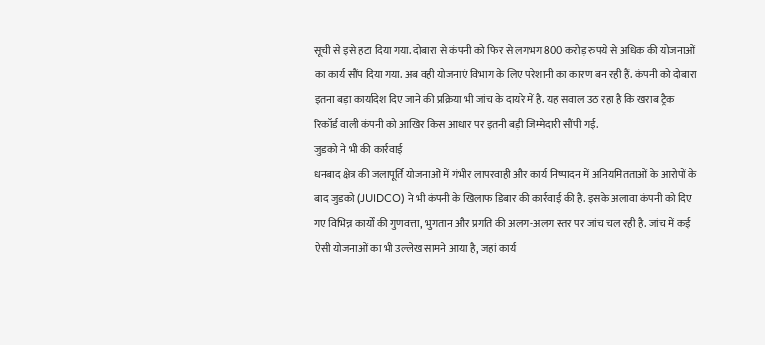सूची से इसे हटा दिया गया. दोबारा से कंपनी को फिर से लगभग 800 करोड़ रुपये से अधिक की योजनाओं का कार्य सौंप दिया गया. अब वही योजनाएं विभाग के लिए परेशानी का कारण बन रही हैं. कंपनी को दोबारा इतना बड़ा कार्यादेश दिए जाने की प्रक्रिया भी जांच के दायरे में है. यह सवाल उठ रहा है कि खराब ट्रैक रिकॉर्ड वाली कंपनी को आखिर किस आधार पर इतनी बड़ी जिम्मेदारी सौंपी गई.
जुडको ने भी की कार्रवाई
धनबाद क्षेत्र की जलापूर्ति योजनाओं में गंभीर लापरवाही और कार्य निष्पादन में अनियमितताओं के आरोपों के बाद जुडको (JUIDCO) ने भी कंपनी के खिलाफ डिबार की कार्रवाई की है. इसके अलावा कंपनी को दिए गए विभिन्न कार्यों की गुणवत्ता, भुगतान और प्रगति की अलग-अलग स्तर पर जांच चल रही है. जांच में कई ऐसी योजनाओं का भी उल्लेख सामने आया है, जहां कार्य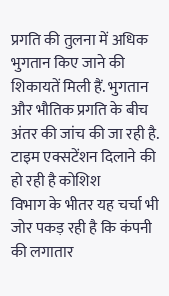प्रगति की तुलना में अधिक भुगतान किए जाने की शिकायतें मिली हैं. भुगतान और भौतिक प्रगति के बीच अंतर की जांच की जा रही है.
टाइम एक्सटेंशन दिलाने की हो रही है कोशिश
विभाग के भीतर यह चर्चा भी जोर पकड़ रही है कि कंपनी की लगातार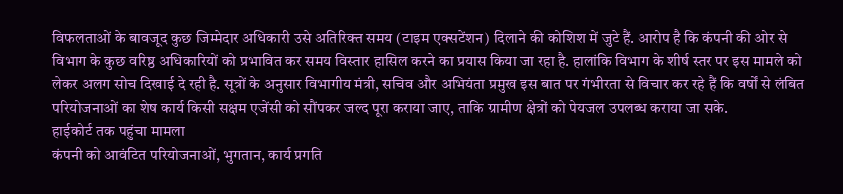विफलताओं के बावजूद कुछ जिम्मेदार अधिकारी उसे अतिरिक्त समय (टाइम एक्सटेंशन) दिलाने की कोशिश में जुटे हैं. आरोप है कि कंपनी की ओर से विभाग के कुछ वरिष्ठ अधिकारियों को प्रभावित कर समय विस्तार हासिल करने का प्रयास किया जा रहा है. हालांकि विभाग के शीर्ष स्तर पर इस मामले को लेकर अलग सोच दिखाई दे रही है. सूत्रों के अनुसार विभागीय मंत्री, सचिव और अभियंता प्रमुख इस बात पर गंभीरता से विचार कर रहे हैं कि वर्षों से लंबित परियोजनाओं का शेष कार्य किसी सक्षम एजेंसी को सौंपकर जल्द पूरा कराया जाए, ताकि ग्रामीण क्षेत्रों को पेयजल उपलब्ध कराया जा सके.
हाईकोर्ट तक पहुंचा मामला
कंपनी को आवंटित परियोजनाओं, भुगतान, कार्य प्रगति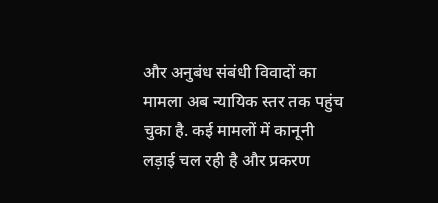और अनुबंध संबंधी विवादों का मामला अब न्यायिक स्तर तक पहुंच चुका है. कई मामलों में कानूनी लड़ाई चल रही है और प्रकरण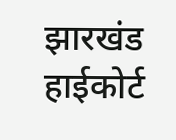झारखंड हाईकोर्ट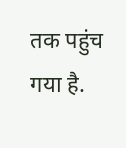तक पहुंच गया है.